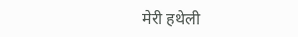मेरी हथेली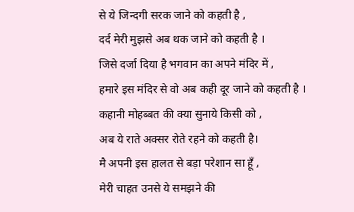से ये जिन्दगी सरक जाने को कहती है ,
दर्द मेरी मुझसे अब थक जाने को कहती है ।
जिसे दर्जा दिया है भगवान का अपने मंदिर में ,
हमारे इस मंदिर से वो अब कही दूर जाने को कहती है ।
कहानी मोहब्बत की क्या सुनाये किसी को ,
अब ये राते अक्सर रोते रहने को कहती है।
मै अपनी इस हालत से बड़ा परेशान सा हूँ ,
मेरी चाहत उनसे ये समझने की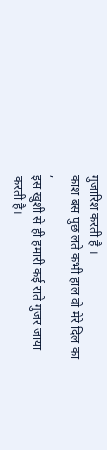गुजारिश करती है ।
काश बस पुछ लते कभी हाल वो मेरे दिल का ,
इस खुशी से ही हमारी कई राते गुजर जाया करती है।